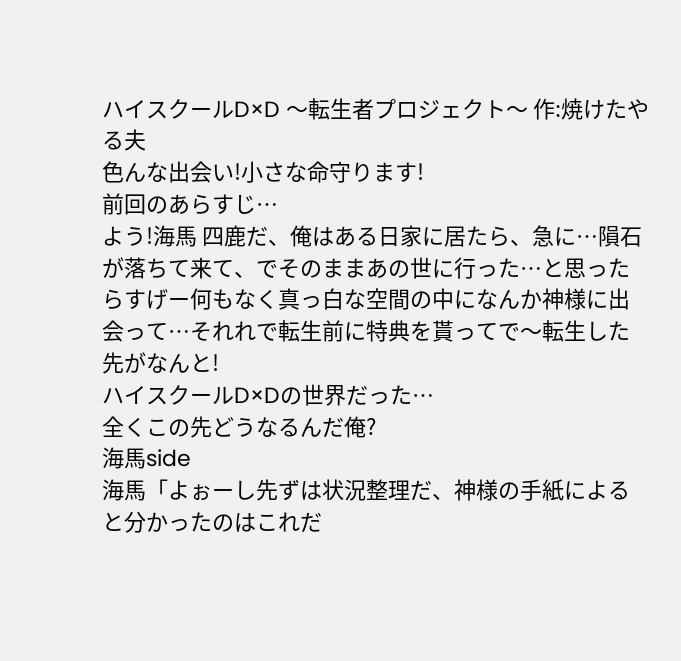ハイスクールD×D 〜転生者プロジェクト〜 作:焼けたやる夫
色んな出会い!小さな命守ります!
前回のあらすじ…
よう!海馬 四鹿だ、俺はある日家に居たら、急に…隕石が落ちて来て、でそのままあの世に行った…と思ったらすげー何もなく真っ白な空間の中になんか神様に出会って…それれで転生前に特典を貰ってで〜転生した先がなんと!
ハイスクールD×Dの世界だった…
全くこの先どうなるんだ俺?
海馬side
海馬「よぉーし先ずは状況整理だ、神様の手紙によると分かったのはこれだ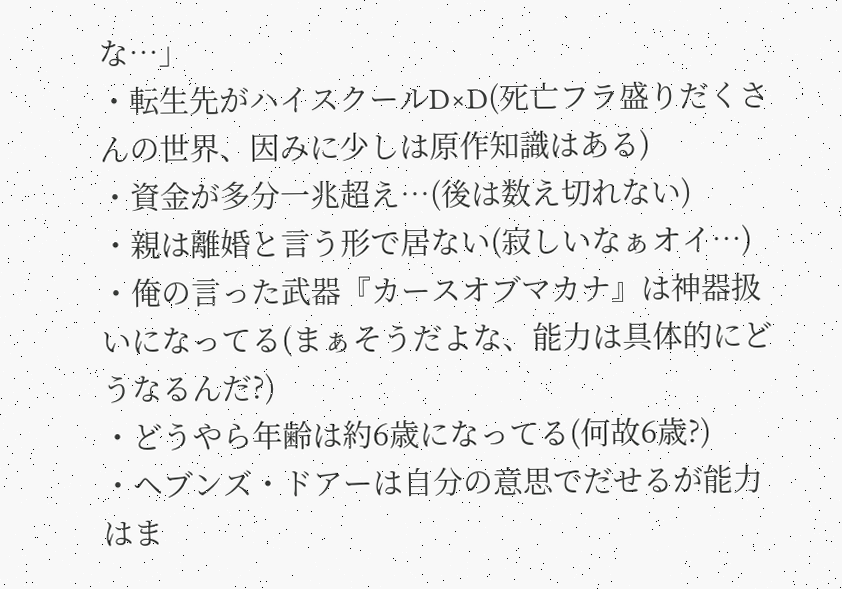な…」
・転生先がハイスクールD×D(死亡フラ盛りだくさんの世界、因みに少しは原作知識はある)
・資金が多分一兆超え…(後は数え切れない)
・親は離婚と言う形で居ない(寂しいなぁオイ…)
・俺の言った武器『カースオブマカナ』は神器扱いになってる(まぁそうだよな、能力は具体的にどうなるんだ?)
・どうやら年齢は約6歳になってる(何故6歳?)
・ヘブンズ・ドアーは自分の意思でだせるが能力はま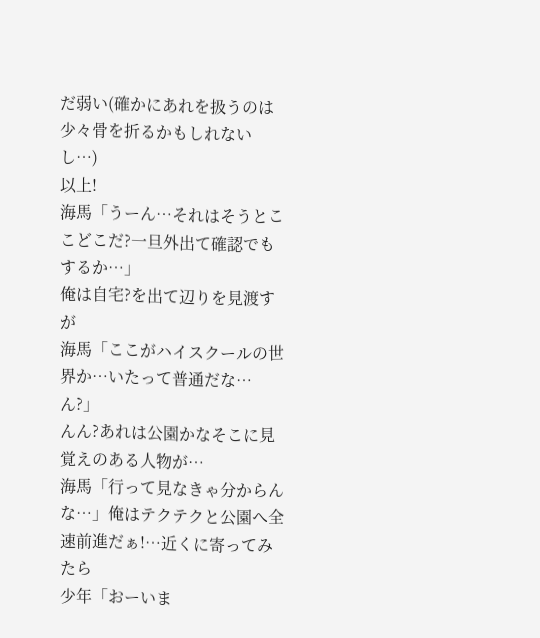だ弱い(確かにあれを扱うのは少々骨を折るかもしれないし…)
以上!
海馬「うーん…それはそうとここどこだ?一旦外出て確認でもするか…」
俺は自宅?を出て辺りを見渡すが
海馬「ここがハイスクールの世界か…いたって普通だな…ん?」
んん?あれは公園かなそこに見覚えのある人物が…
海馬「行って見なきゃ分からんな…」俺はテクテクと公園へ全速前進だぁ!…近くに寄ってみたら
少年「おーいま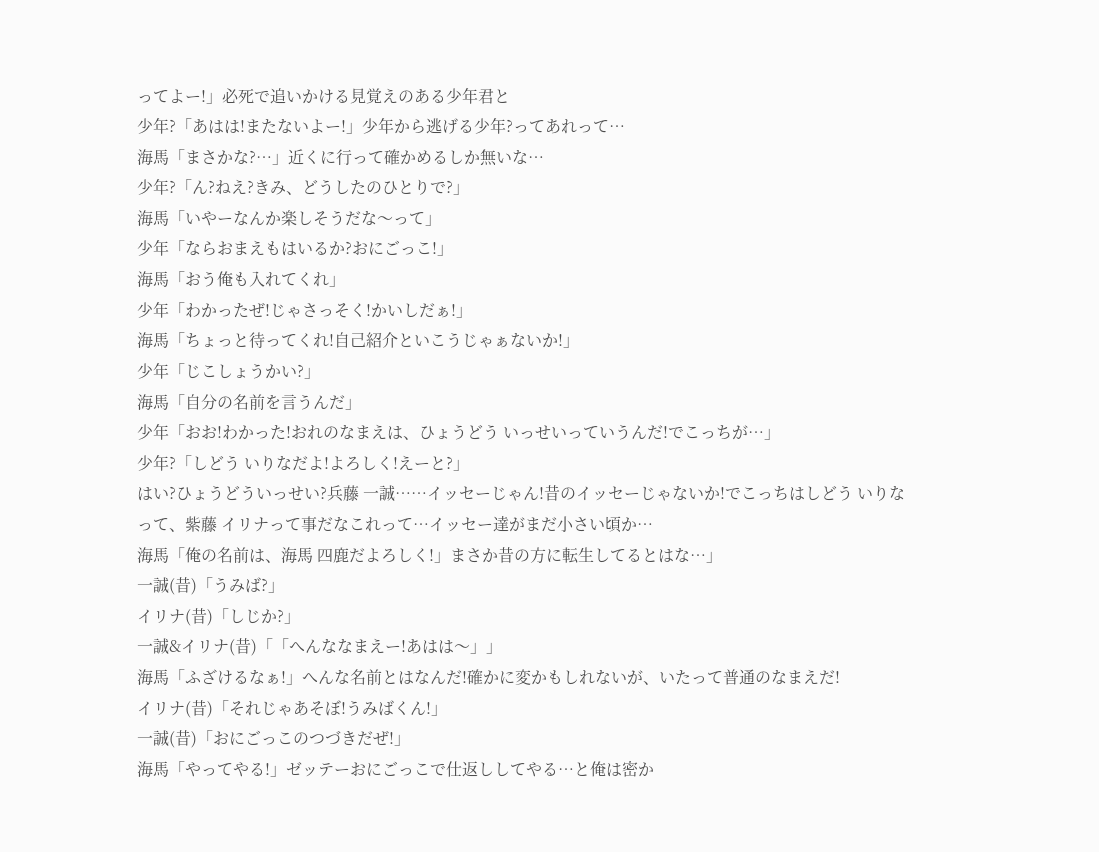ってよー!」必死で追いかける見覚えのある少年君と
少年?「あはは!またないよー!」少年から逃げる少年?ってあれって…
海馬「まさかな?…」近くに行って確かめるしか無いな…
少年?「ん?ねえ?きみ、どうしたのひとりで?」
海馬「いやーなんか楽しそうだな〜って」
少年「ならおまえもはいるか?おにごっこ!」
海馬「おう俺も入れてくれ」
少年「わかったぜ!じゃさっそく!かいしだぁ!」
海馬「ちょっと待ってくれ!自己紹介といこうじゃぁないか!」
少年「じこしょうかい?」
海馬「自分の名前を言うんだ」
少年「おお!わかった!おれのなまえは、ひょうどう いっせいっていうんだ!でこっちが…」
少年?「しどう いりなだよ!よろしく!えーと?」
はい?ひょうどういっせい?兵藤 一誠……イッセーじゃん!昔のイッセーじゃないか!でこっちはしどう いりなって、紫藤 イリナって事だなこれって…イッセー達がまだ小さい頃か…
海馬「俺の名前は、海馬 四鹿だよろしく!」まさか昔の方に転生してるとはな…」
一誠(昔)「うみば?」
イリナ(昔)「しじか?」
一誠&イリナ(昔)「「へんななまえー!あはは〜」」
海馬「ふざけるなぁ!」へんな名前とはなんだ!確かに変かもしれないが、いたって普通のなまえだ!
イリナ(昔)「それじゃあそぼ!うみばくん!」
一誠(昔)「おにごっこのつづきだぜ!」
海馬「やってやる!」ゼッテーおにごっこで仕返ししてやる…と俺は密か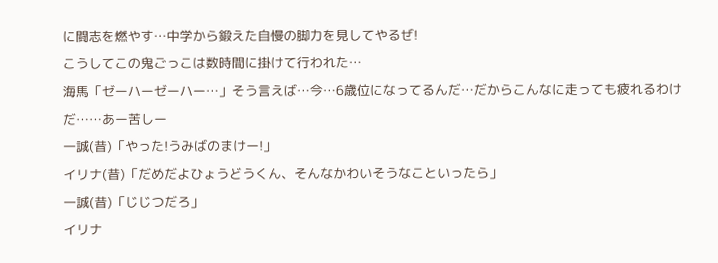に闘志を燃やす…中学から鍛えた自慢の脚力を見してやるぜ!
こうしてこの鬼ごっこは数時間に掛けて行われた…
海馬「ゼーハーゼーハー…」そう言えば…今…6歳位になってるんだ…だからこんなに走っても疲れるわけだ……あー苦しー
一誠(昔)「やった!うみばのまけー!」
イリナ(昔)「だめだよひょうどうくん、そんなかわいそうなこといったら」
一誠(昔)「じじつだろ」
イリナ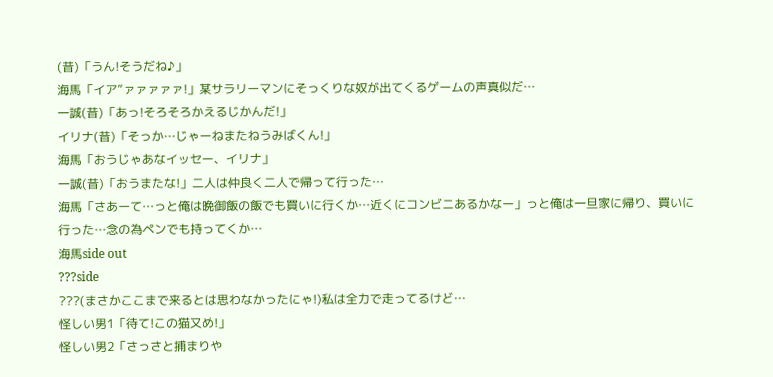(昔)「うん!そうだね♪」
海馬「イア”ァァァァァ!」某サラリーマンにそっくりな奴が出てくるゲームの声真似だ…
一誠(昔)「あっ!そろそろかえるじかんだ!」
イリナ(昔)「そっか…じゃーねまたねうみばくん!」
海馬「おうじゃあなイッセー、イリナ」
一誠(昔)「おうまたな!」二人は仲良く二人で帰って行った…
海馬「さあーて…っと俺は晩御飯の飯でも買いに行くか…近くにコンビニあるかなー」っと俺は一旦家に帰り、買いに行った…念の為ペンでも持ってくか…
海馬side out
???side
???(まさかここまで来るとは思わなかったにゃ!)私は全力で走ってるけど…
怪しい男1「待て!この猫又め!」
怪しい男2「さっさと捕まりや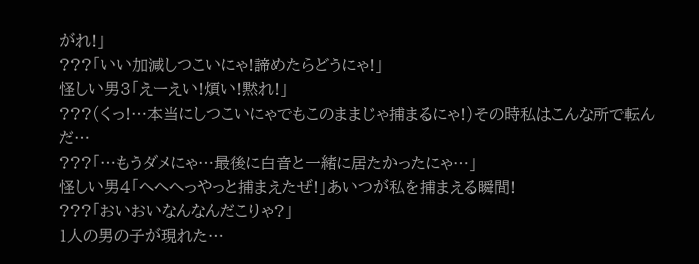がれ!」
???「いい加減しつこいにゃ!諦めたらどうにゃ!」
怪しい男3「えーえい!煩い!黙れ!」
???(くっ!…本当にしつこいにゃでもこのままじゃ捕まるにゃ!)その時私はこんな所で転んだ…
???「…もうダメにゃ…最後に白音と一緒に居たかったにゃ…」
怪しい男4「へへへっやっと捕まえたぜ!」あいつが私を捕まえる瞬間!
???「おいおいなんなんだこりゃ?」
1人の男の子が現れた…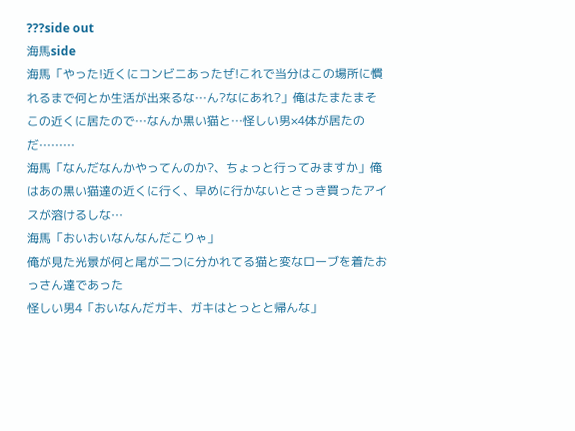???side out
海馬side
海馬「やった!近くにコンビニあったぜ!これで当分はこの場所に慣れるまで何とか生活が出来るな…ん?なにあれ?」俺はたまたまそこの近くに居たので…なんか黒い猫と…怪しい男×4体が居たのだ………
海馬「なんだなんかやってんのか?、ちょっと行ってみますか」俺はあの黒い猫達の近くに行く、早めに行かないとさっき買ったアイスが溶けるしな…
海馬「おいおいなんなんだこりゃ」
俺が見た光景が何と尾が二つに分かれてる猫と変なローブを着たおっさん達であった
怪しい男4「おいなんだガキ、ガキはとっとと帰んな」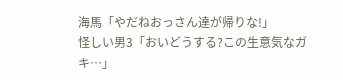海馬「やだねおっさん達が帰りな!」
怪しい男3「おいどうする?この生意気なガキ…」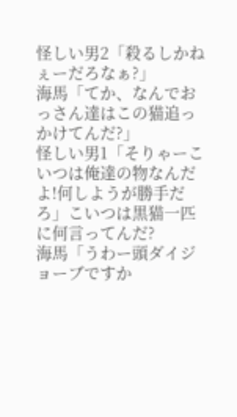怪しい男2「殺るしかねぇーだろなぁ?」
海馬「てか、なんでおっさん達はこの猫追っかけてんだ?」
怪しい男1「そりゃーこいつは俺達の物なんだよ!何しようが勝手だろ」こいつは黒猫一匹に何言ってんだ?
海馬「うわー頭ダイジョーブですか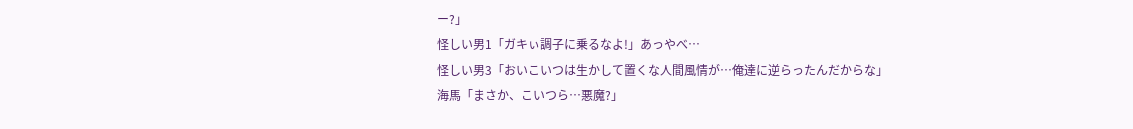ー?」
怪しい男1「ガキぃ調子に乗るなよ!」あっやべ…
怪しい男3「おいこいつは生かして置くな人間風情が…俺達に逆らったんだからな」
海馬「まさか、こいつら…悪魔?」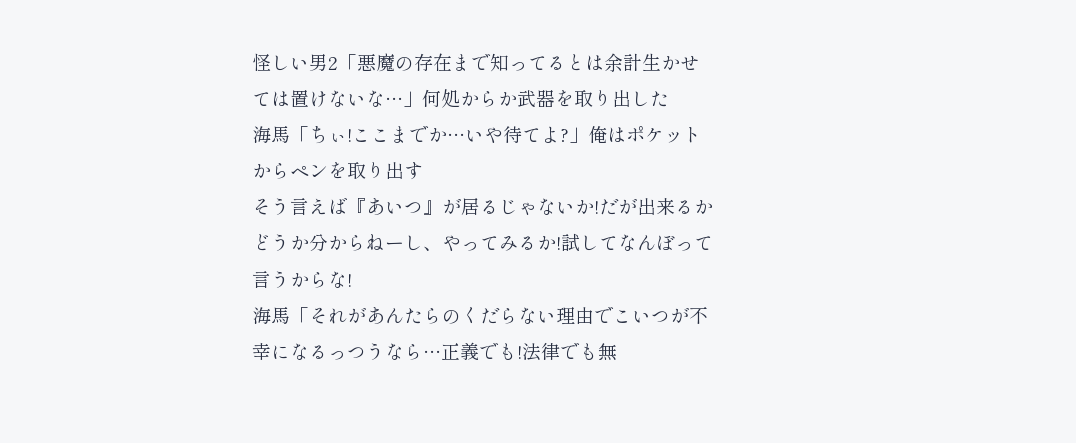怪しい男2「悪魔の存在まで知ってるとは余計生かせては置けないな…」何処からか武器を取り出した
海馬「ちぃ!ここまでか…いや待てよ?」俺はポケットからペンを取り出す
そう言えば『あいつ』が居るじゃないか!だが出来るかどうか分からねーし、やってみるか!試してなんぼって言うからな!
海馬「それがあんたらのくだらない理由でこいつが不幸になるっつうなら…正義でも!法律でも無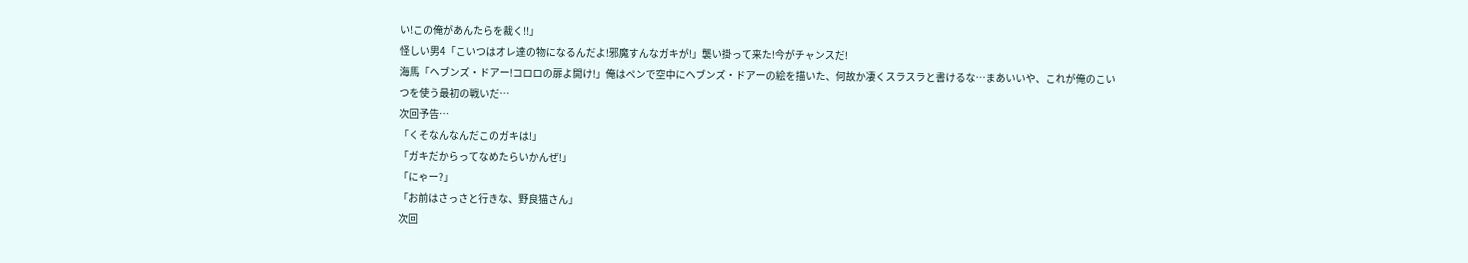い!この俺があんたらを裁く!!」
怪しい男4「こいつはオレ達の物になるんだよ!邪魔すんなガキが!」襲い掛って来た!今がチャンスだ!
海馬「ヘブンズ・ドアー!コロロの扉よ開け!」俺はペンで空中にヘブンズ・ドアーの絵を描いた、何故か凄くスラスラと書けるな…まあいいや、これが俺のこいつを使う最初の戦いだ…
次回予告…
「くそなんなんだこのガキは!」
「ガキだからってなめたらいかんぜ!」
「にゃー?」
「お前はさっさと行きな、野良猫さん」
次回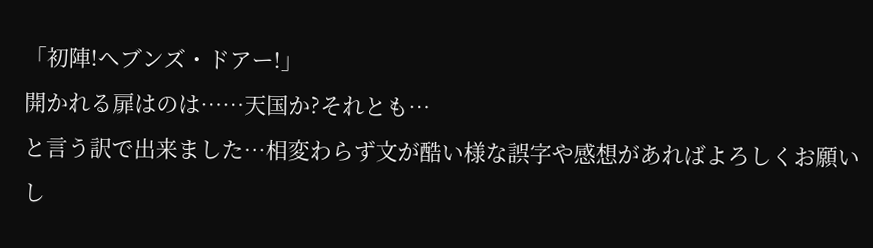「初陣!ヘブンズ・ドアー!」
開かれる扉はのは……天国か?それとも…
と言う訳で出来ました…相変わらず文が酷い様な誤字や感想があればよろしくお願いし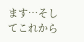ます…そしてこれから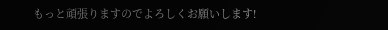もっと頑張りますのでよろしくお願いします!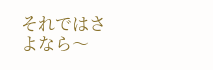それではさよなら〜